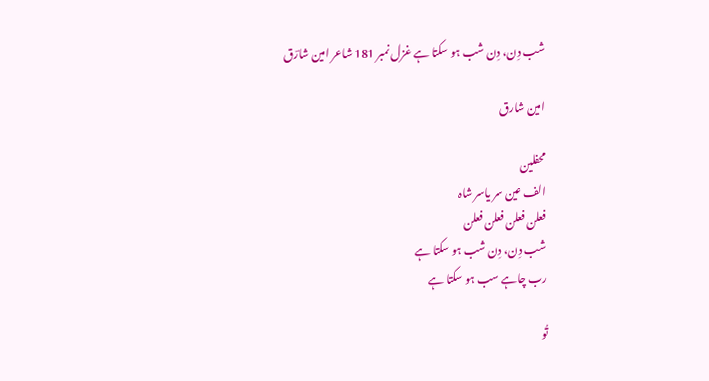شب دِن، دِن شب ہو سکتا ہے غزل نمبر 181 شاعر امین شارؔق

امین شارق

محفلین
الف عین سر یاسر شاہ
فعلن فعلن فعلن فعلن
شب دِن، دِن شب ہو سکتا ہے
رب چاہے سب ہو سکتا ہے

تُو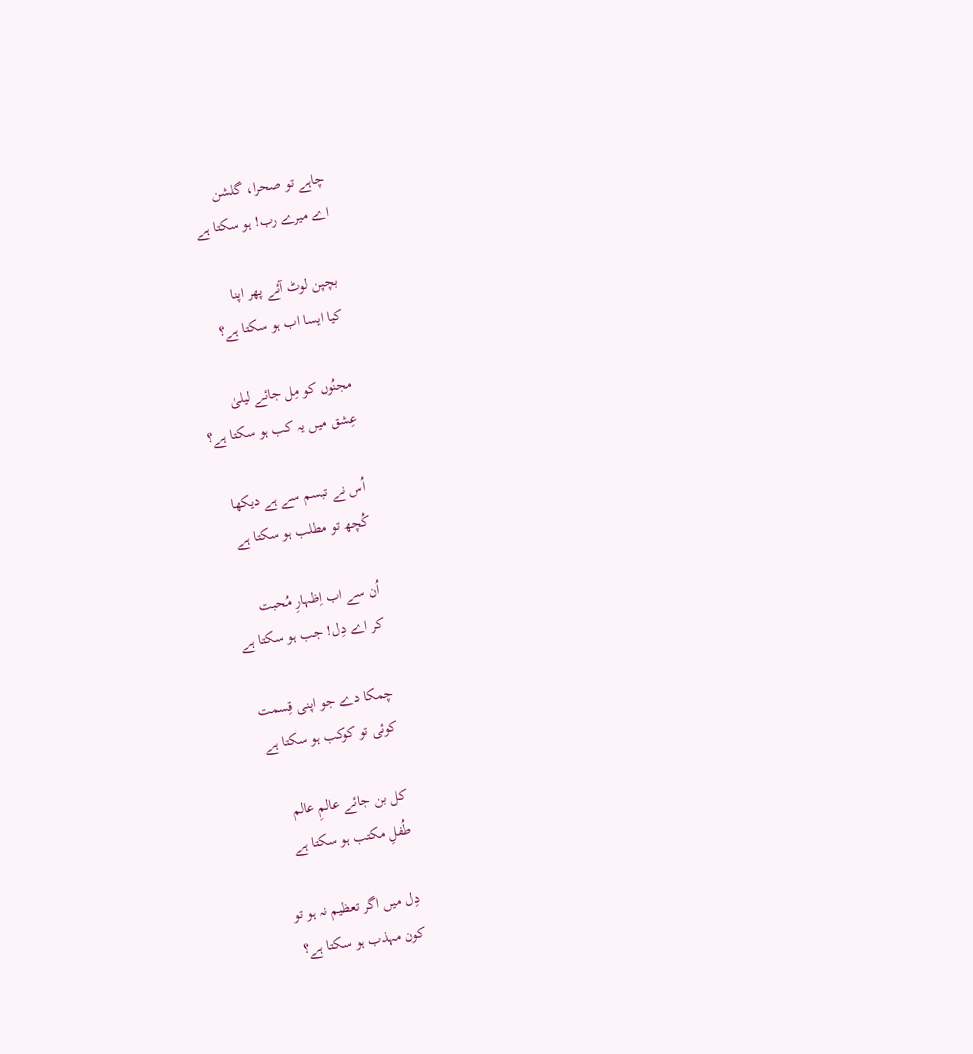چاہے تو صحرا، گلشن
اے میرے رب! ہو سکتا ہے

بچپن لوٹ آئے پھر اپنا
کیا ایسا اب ہو سکتا ہے؟

مجنُوں کو مِل جائے لیلیٰ
عِشق میں یہ کب ہو سکتا ہے؟

اُس نے تبسم سے ہے دیکھا
کُچھ تو مطلب ہو سکتا ہے

اُن سے اب اِظہارِ مُحبت
کر اے دِل! جب ہو سکتا ہے

چمکا دے جو اپنی قِسمت
کوئی تو کوکب ہو سکتا ہے

کل بن جائے عالمِ عالم
طُفلِ مکتب ہو سکتا ہے

دِل میں اگر تعظیم نہ ہو تو
کون مہذب ہو سکتا ہے؟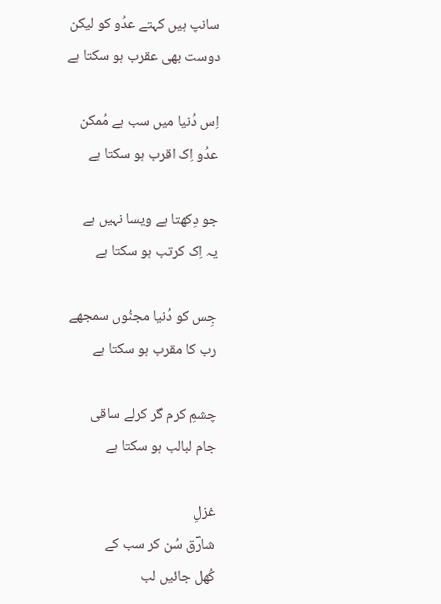سانپ ہیں کہتے عدُو کو لیکن
دوست بھی عقرب ہو سکتا ہے

اِس دُنیا میں سب ہے مُمکن
عدُو اِک اقرب ہو سکتا ہے

جو دِکھتا ہے ویسا نہیں ہے
یہ اِک کرتب ہو سکتا ہے

جِس کو دُنیا مجنُوں سمجھے
رب کا مقرب ہو سکتا ہے

چشمِ کرم گر کرلے ساقی
جام لبالب ہو سکتا ہے

غزلِ
شارؔق سُن کر سب کے
کُھل جائیں لب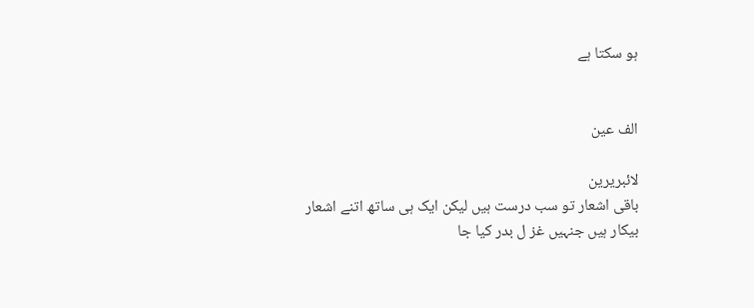ہو سکتا ہے


الف عین

لائبریرین
باقی اشعار تو سب درست ہیں لیکن ایک ہی ساتھ اتنے اشعار بیکار ہیں جنہیں غز ل بدر کیا جا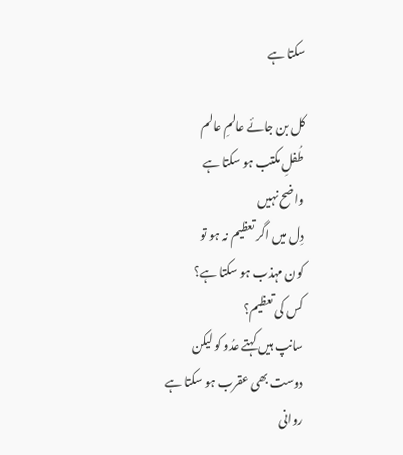سکتا ہے

کل بن جائے عالمِ عالم
طُفلِ مکتب ہو سکتا ہے
واضح نہیں
دِل میں اگر تعظیم نہ ہو تو
کون مہذب ہو سکتا ہے؟
کس کی تعظیم؟
سانپ ہیں کہتے عدُو کو لیکن
دوست بھی عقرب ہو سکتا ہے
روانی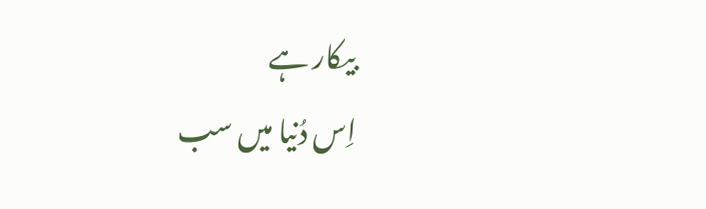بیکار ہے
اِس دُنیا میں سب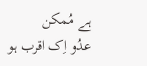ہے مُمکن
عدُو اِک اقرب ہو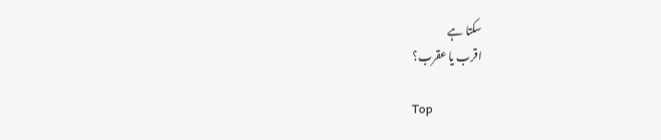سکتا ہے
اقرب یا عقرب؟

Top